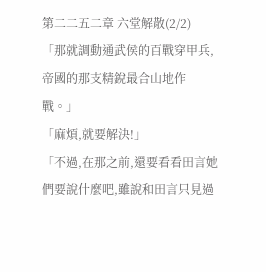第二二五二章 六堂解散(2/2)
「那就調動通武侯的百戰穿甲兵,帝國的那支精銳最合山地作戰。」
「麻煩,就要解決!」
「不過,在那之前,還要看看田言她們要說什麼吧,雖說和田言只見過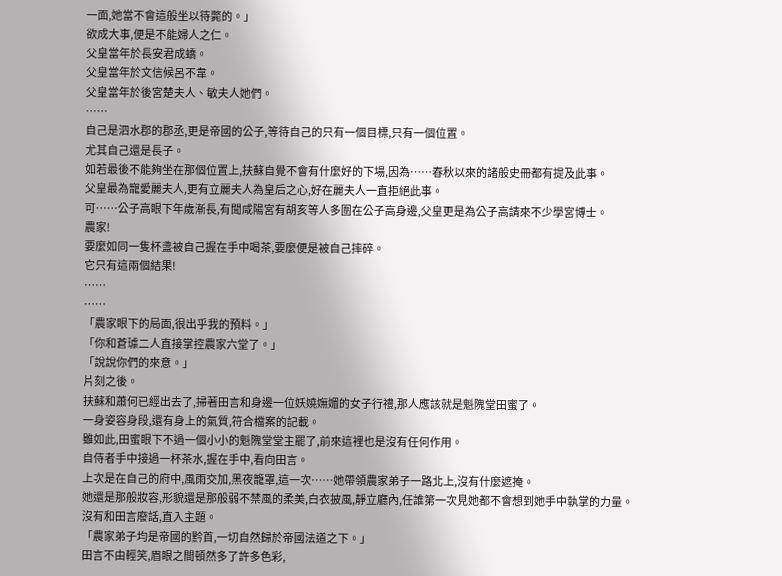一面,她當不會這般坐以待斃的。」
欲成大事,便是不能婦人之仁。
父皇當年於長安君成蟜。
父皇當年於文信候呂不韋。
父皇當年於後宮楚夫人、敏夫人她們。
……
自己是泗水郡的郡丞,更是帝國的公子,等待自己的只有一個目標,只有一個位置。
尤其自己還是長子。
如若最後不能夠坐在那個位置上,扶蘇自覺不會有什麼好的下場,因為……春秋以來的諸般史冊都有提及此事。
父皇最為寵愛麗夫人,更有立麗夫人為皇后之心,好在麗夫人一直拒絕此事。
可……公子高眼下年歲漸長,有聞咸陽宮有胡亥等人多圍在公子高身邊,父皇更是為公子高請來不少學宮博士。
農家!
要麼如同一隻杯盞被自己握在手中喝茶,要麼便是被自己摔碎。
它只有這兩個結果!
……
……
「農家眼下的局面,很出乎我的預料。」
「你和蒼璩二人直接掌控農家六堂了。」
「說說你們的來意。」
片刻之後。
扶蘇和蕭何已經出去了,掃著田言和身邊一位妖嬈嫵媚的女子行禮,那人應該就是魁隗堂田蜜了。
一身姿容身段,還有身上的氣質,符合檔案的記載。
雖如此,田蜜眼下不過一個小小的魁隗堂堂主罷了,前來這裡也是沒有任何作用。
自侍者手中接過一杯茶水,握在手中,看向田言。
上次是在自己的府中,風雨交加,黑夜籠罩,這一次……她帶領農家弟子一路北上,沒有什麼遮掩。
她還是那般妝容,形貌還是那般弱不禁風的柔美,白衣披風,靜立廳內,任誰第一次見她都不會想到她手中執掌的力量。
沒有和田言廢話,直入主題。
「農家弟子均是帝國的黔首,一切自然歸於帝國法道之下。」
田言不由輕笑,眉眼之間頓然多了許多色彩,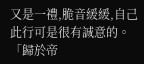又是一禮,脆音緩緩,自己此行可是很有誠意的。
「歸於帝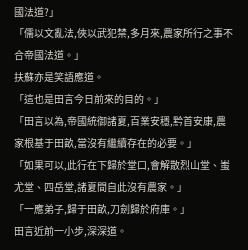國法道?」
「儒以文亂法,俠以武犯禁,多月來,農家所行之事不合帝國法道。」
扶蘇亦是笑語應道。
「這也是田言今日前來的目的。」
「田言以為,帝國統御諸夏,百業安穩,黔首安康,農家根基于田畝,當沒有繼續存在的必要。」
「如果可以,此行在下歸於堂口,會解散烈山堂、蚩尤堂、四岳堂,諸夏間自此沒有農家。」
「一應弟子,歸于田畝,刀劍歸於府庫。」
田言近前一小步,深深道。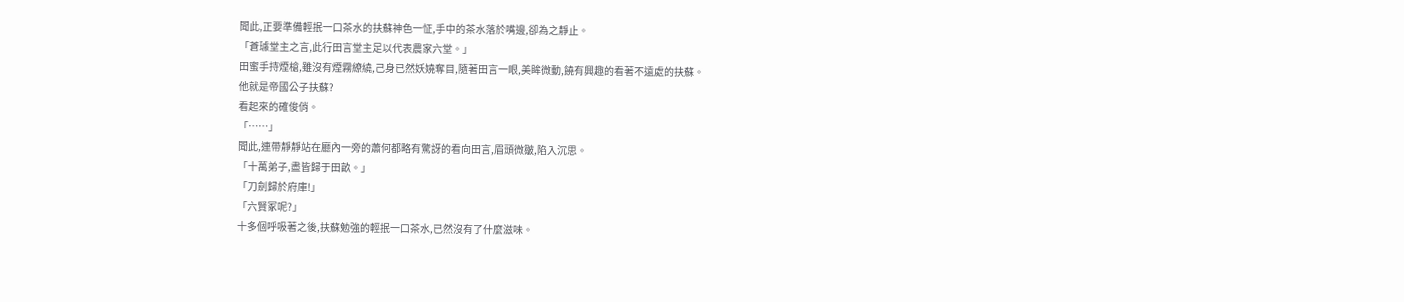聞此,正要準備輕抿一口茶水的扶蘇神色一怔,手中的茶水落於嘴邊,卻為之靜止。
「蒼璩堂主之言,此行田言堂主足以代表農家六堂。」
田蜜手持煙槍,雖沒有煙霧繚繞,己身已然妖嬈奪目,隨著田言一眼,美眸微動,饒有興趣的看著不遠處的扶蘇。
他就是帝國公子扶蘇?
看起來的確俊俏。
「……」
聞此,連帶靜靜站在廳內一旁的蕭何都略有驚訝的看向田言,眉頭微皺,陷入沉思。
「十萬弟子,盡皆歸于田畝。」
「刀劍歸於府庫!」
「六賢冢呢?」
十多個呼吸著之後,扶蘇勉強的輕抿一口茶水,已然沒有了什麼滋味。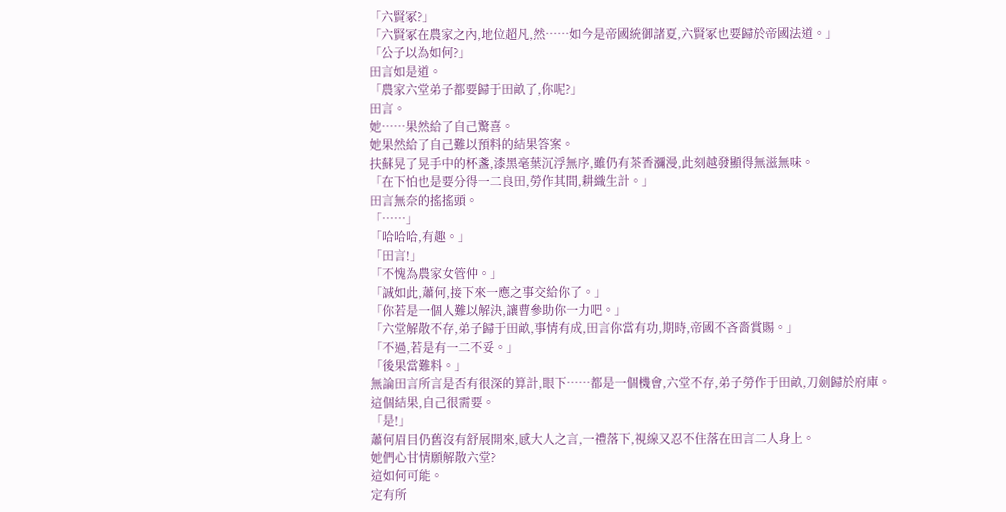「六賢冢?」
「六賢冢在農家之內,地位超凡,然……如今是帝國統御諸夏,六賢冢也要歸於帝國法道。」
「公子以為如何?」
田言如是道。
「農家六堂弟子都要歸于田畝了,你呢?」
田言。
她……果然給了自己驚喜。
她果然給了自己難以預料的結果答案。
扶蘇晃了晃手中的杯盞,漆黑毫葉沉浮無序,雖仍有茶香瀰漫,此刻越發顯得無滋無味。
「在下怕也是要分得一二良田,勞作其間,耕織生計。」
田言無奈的搖搖頭。
「……」
「哈哈哈,有趣。」
「田言!」
「不愧為農家女管仲。」
「誠如此,蕭何,接下來一應之事交給你了。」
「你若是一個人難以解決,讓曹參助你一力吧。」
「六堂解散不存,弟子歸于田畝,事情有成,田言你當有功,期時,帝國不吝嗇賞賜。」
「不過,若是有一二不妥。」
「後果當難料。」
無論田言所言是否有很深的算計,眼下……都是一個機會,六堂不存,弟子勞作于田畝,刀劍歸於府庫。
這個結果,自己很需要。
「是!」
蕭何眉目仍舊沒有舒展開來,感大人之言,一禮落下,視線又忍不住落在田言二人身上。
她們心甘情願解散六堂?
這如何可能。
定有所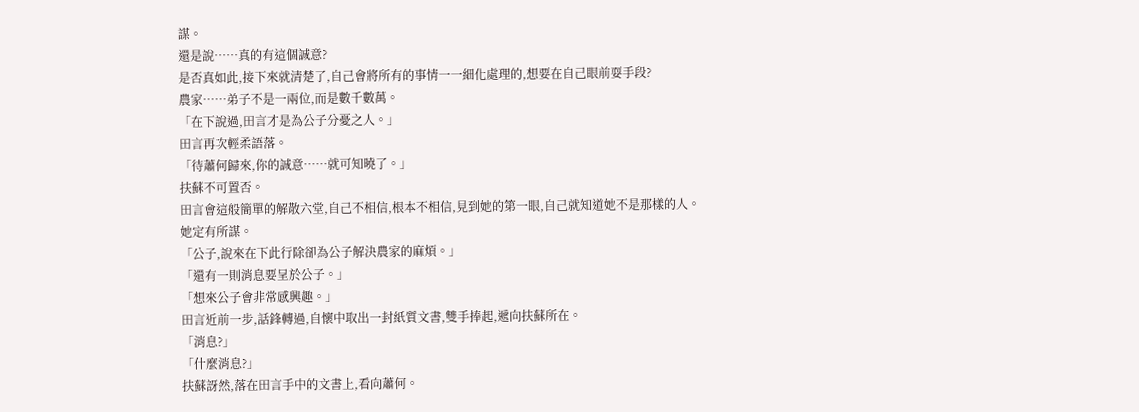謀。
還是說……真的有這個誠意?
是否真如此,接下來就清楚了,自己會將所有的事情一一細化處理的,想要在自己眼前耍手段?
農家……弟子不是一兩位,而是數千數萬。
「在下說過,田言才是為公子分憂之人。」
田言再次輕柔語落。
「待蕭何歸來,你的誠意……就可知曉了。」
扶蘇不可置否。
田言會這般簡單的解散六堂,自己不相信,根本不相信,見到她的第一眼,自己就知道她不是那樣的人。
她定有所謀。
「公子,說來在下此行除卻為公子解決農家的麻煩。」
「還有一則消息要呈於公子。」
「想來公子會非常感興趣。」
田言近前一步,話鋒轉過,自懷中取出一封紙質文書,雙手捧起,遞向扶蘇所在。
「消息?」
「什麼消息?」
扶蘇訝然,落在田言手中的文書上,看向蕭何。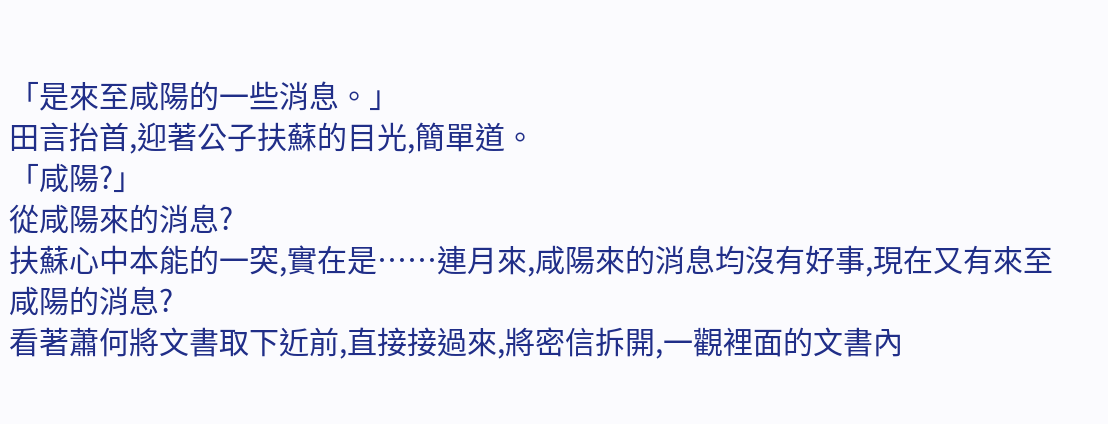「是來至咸陽的一些消息。」
田言抬首,迎著公子扶蘇的目光,簡單道。
「咸陽?」
從咸陽來的消息?
扶蘇心中本能的一突,實在是……連月來,咸陽來的消息均沒有好事,現在又有來至咸陽的消息?
看著蕭何將文書取下近前,直接接過來,將密信拆開,一觀裡面的文書內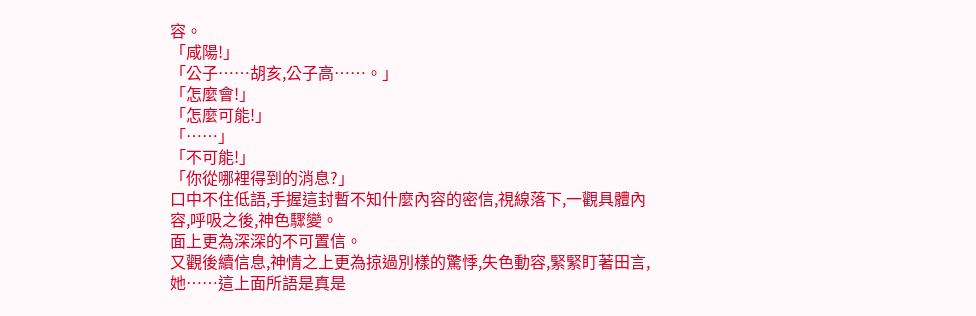容。
「咸陽!」
「公子……胡亥,公子高……。」
「怎麼會!」
「怎麼可能!」
「……」
「不可能!」
「你從哪裡得到的消息?」
口中不住低語,手握這封暫不知什麼內容的密信,視線落下,一觀具體內容,呼吸之後,神色驟變。
面上更為深深的不可置信。
又觀後續信息,神情之上更為掠過別樣的驚悸,失色動容,緊緊盯著田言,她……這上面所語是真是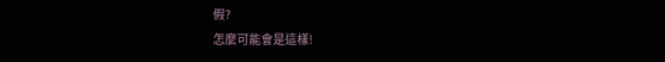假?
怎麼可能會是這樣!